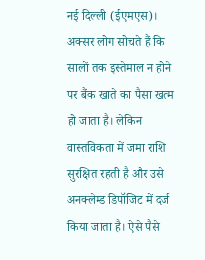नई दिल्ली (ईएमएस)। अक्सर लोग सोचते हैं कि सालों तक इस्तेमाल न होने पर बैंक खाते का पैसा खत्म हो जाता है। लेकिन वास्तविकता में जमा राशि सुरक्षित रहती है और उसे अनक्लेम्ड डिपॉजिट में दर्ज किया जाता है। ऐसे पैसे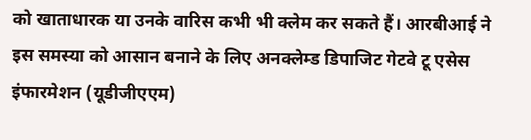को खाताधारक या उनके वारिस कभी भी क्लेम कर सकते हैं। आरबीआई ने इस समस्या को आसान बनाने के लिए अनक्लेम्ड डिपाजिट गेटवे टू एसेस इंफारमेशन (यूडीजीएएम)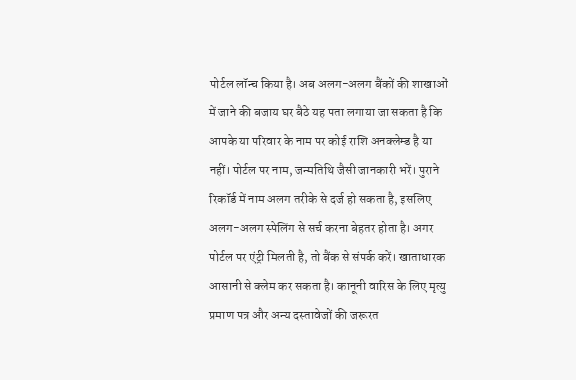पोर्टल लॉन्च किया है। अब अलग-अलग बैंकों की शाखाओं में जाने की बजाय घर बैठे यह पता लगाया जा सकता है कि आपके या परिवार के नाम पर कोई राशि अनक्लेम्ड है या नहीं। पोर्टल पर नाम, जन्मतिथि जैसी जानकारी भरें। पुराने रिकॉर्ड में नाम अलग तरीके से दर्ज हो सकता है, इसलिए अलग-अलग स्पेलिंग से सर्च करना बेहतर होता है। अगर पोर्टल पर एंट्री मिलती है, तो बैंक से संपर्क करें। खाताधारक आसानी से क्लेम कर सकता है। कानूनी वारिस के लिए मृत्यु प्रमाण पत्र और अन्य दस्तावेजों की जरूरत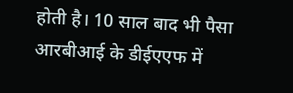होती है। 10 साल बाद भी पैसा आरबीआई के डीईएएफ में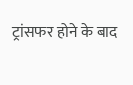ट्रांसफर होने के बाद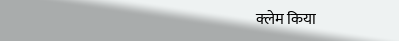क्लेम किया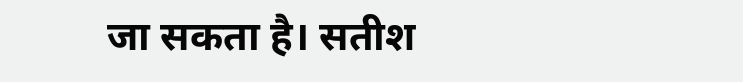जा सकता है। सतीश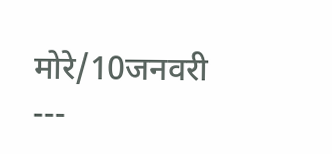मोरे/10जनवरी ---